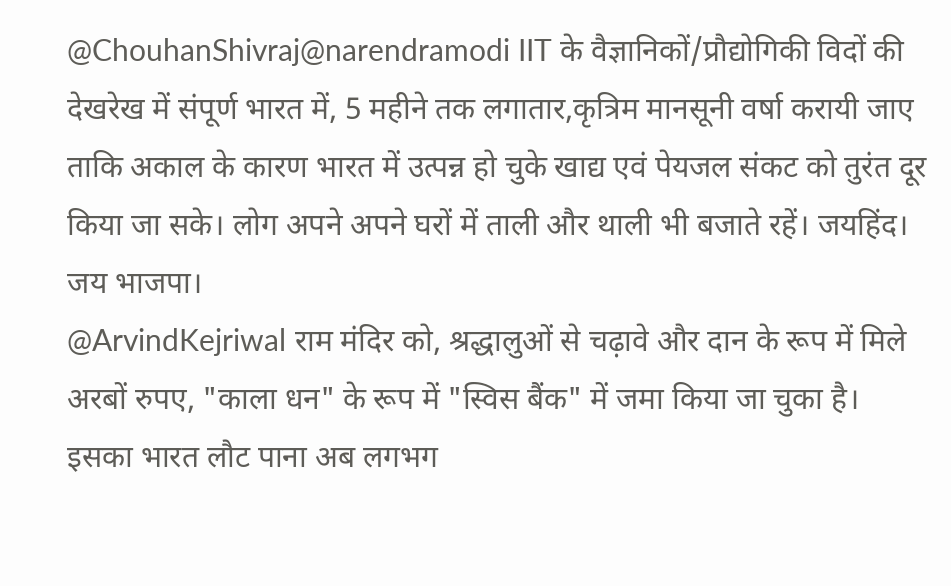@ChouhanShivraj@narendramodi IIT के वैज्ञानिकों/प्रौद्योगिकी विदों की देखरेख में संपूर्ण भारत में, 5 महीने तक लगातार,कृत्रिम मानसूनी वर्षा करायी जाए ताकि अकाल के कारण भारत में उत्पन्न हो चुके खाद्य एवं पेयजल संकट को तुरंत दूर किया जा सके। लोग अपने अपने घरों में ताली और थाली भी बजाते रहें। जयहिंद। जय भाजपा।
@ArvindKejriwal राम मंदिर को, श्रद्धालुओं से चढ़ावे और दान के रूप में मिले अरबों रुपए, "काला धन" के रूप में "स्विस बैंक" में जमा किया जा चुका है।
इसका भारत लौट पाना अब लगभग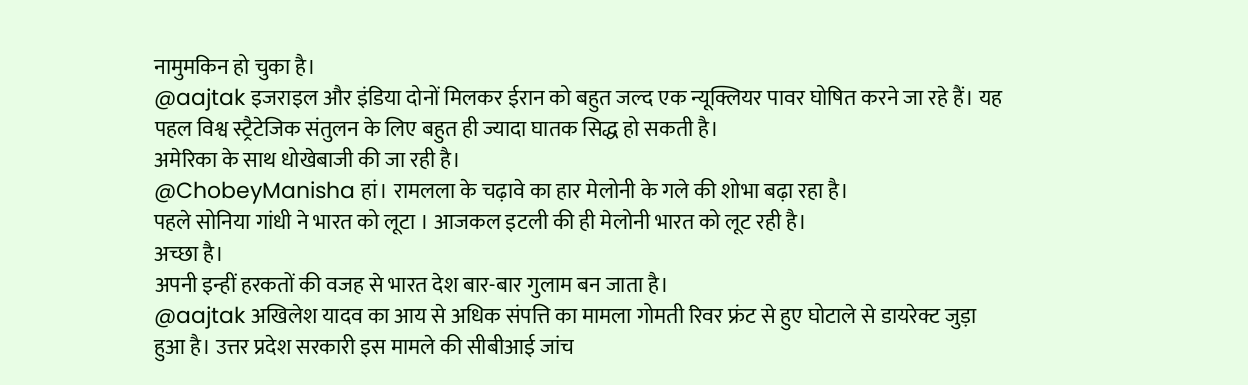नामुमकिन हो चुका है।
@aajtak इजराइल और इंडिया दोनों मिलकर ईरान को बहुत जल्द एक न्यूक्लियर पावर घोषित करने जा रहे हैं। यह पहल विश्व स्ट्रैटेजिक संतुलन के लिए बहुत ही ज्यादा घातक सिद्ध हो सकती है।
अमेरिका के साथ धोखेबाजी की जा रही है।
@ChobeyManisha हां। रामलला के चढ़ावे का हार मेलोनी के गले की शोभा बढ़ा रहा है।
पहले सोनिया गांधी ने भारत को लूटा । आजकल इटली की ही मेलोनी भारत को लूट रही है।
अच्छा है।
अपनी इन्हीं हरकतों की वजह से भारत देश बार-बार गुलाम बन जाता है।
@aajtak अखिलेश यादव का आय से अधिक संपत्ति का मामला गोमती रिवर फ्रंट से हुए घोटाले से डायरेक्ट जुड़ा हुआ है। उत्तर प्रदेश सरकारी इस मामले की सीबीआई जांच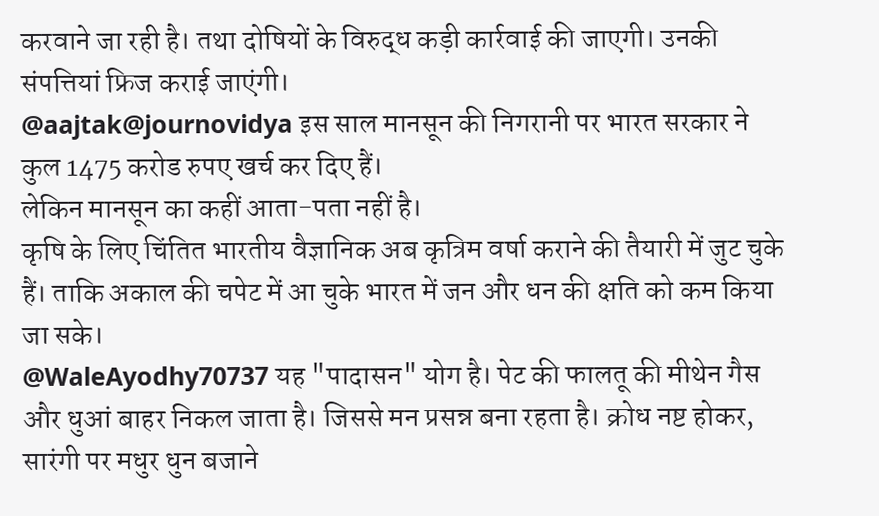करवाने जा रही है। तथा दोषियों के विरुद्ध कड़ी कार्रवाई की जाएगी। उनकी संपत्तियां फ्रिज कराई जाएंगी।
@aajtak@journovidya इस साल मानसून की निगरानी पर भारत सरकार ने कुल 1475 करोड रुपए खर्च कर दिए हैं।
लेकिन मानसून का कहीं आता-पता नहीं है।
कृषि के लिए चिंतित भारतीय वैज्ञानिक अब कृत्रिम वर्षा कराने की तैयारी में जुट चुके हैं। ताकि अकाल की चपेट में आ चुके भारत में जन और धन की क्षति को कम किया जा सके।
@WaleAyodhy70737 यह "पादासन" योग है। पेट की फालतू की मीथेन गैस और धुआं बाहर निकल जाता है। जिससे मन प्रसन्न बना रहता है। क्रोध नष्ट होकर, सारंगी पर मधुर धुन बजाने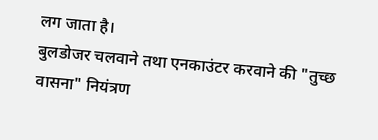लग जाता है।
बुलडोजर चलवाने तथा एनकाउंटर करवाने की "तुच्छ वासना" नियंत्रण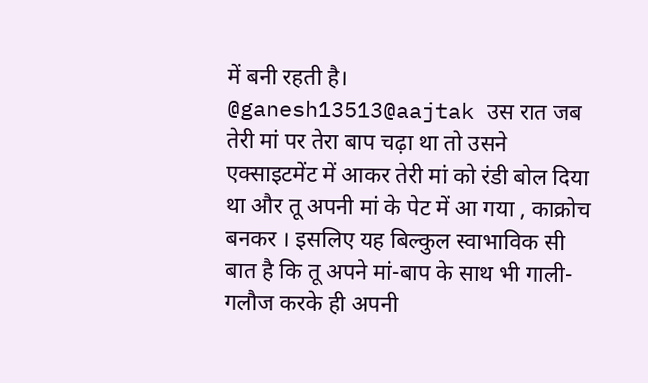में बनी रहती है।
@ganesh13513@aajtak उस रात जब तेरी मां पर तेरा बाप चढ़ा था तो उसने एक्साइटमेंट में आकर तेरी मां को रंडी बोल दिया था और तू अपनी मां के पेट में आ गया , काक्रोच बनकर । इसलिए यह बिल्कुल स्वाभाविक सी बात है कि तू अपने मां-बाप के साथ भी गाली-गलौज करके ही अपनी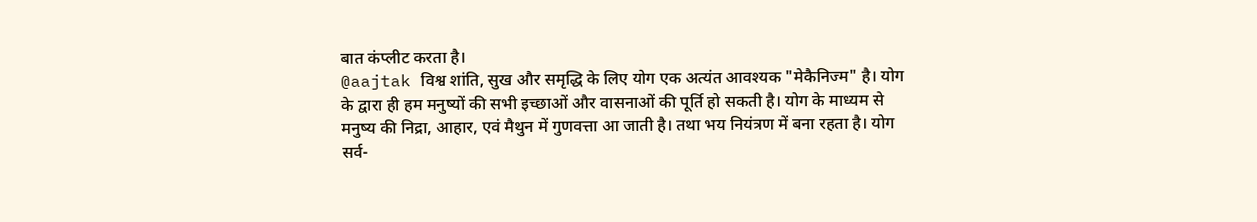बात कंप्लीट करता है।
@aajtak विश्व शांति, सुख और समृद्धि के लिए योग एक अत्यंत आवश्यक "मेकैनिज्म" है। योग के द्वारा ही हम मनुष्यों की सभी इच्छाओं और वासनाओं की पूर्ति हो सकती है। योग के माध्यम से मनुष्य की निद्रा, आहार, एवं मैथुन में गुणवत्ता आ जाती है। तथा भय नियंत्रण में बना रहता है। योग सर्व-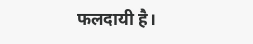फलदायी है।